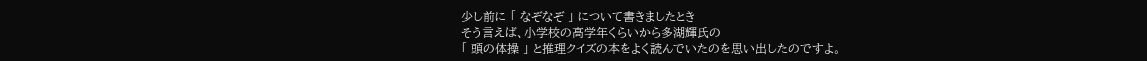少し前に 「 なぞなぞ 」 について書きましたとき
そう言えば、小学校の高学年くらいから多湖輝氏の
「 頭の体操 」 と推理クイズの本をよく読んでいたのを思い出したのですよ。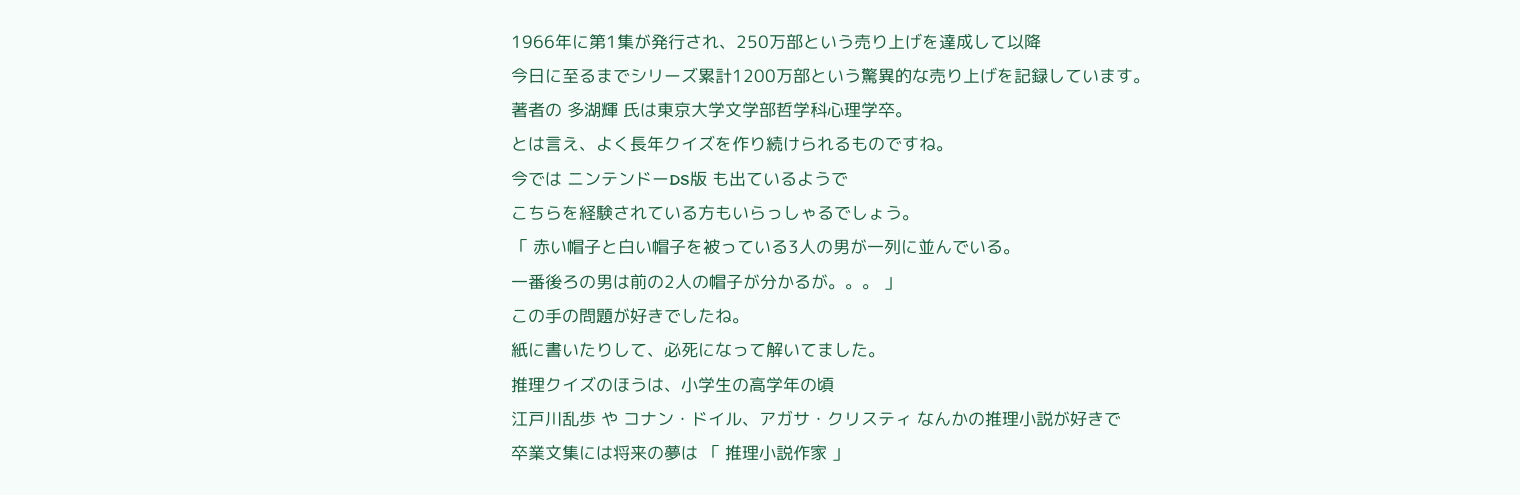1966年に第1集が発行され、250万部という売り上げを達成して以降
今日に至るまでシリーズ累計1200万部という驚異的な売り上げを記録しています。
著者の 多湖輝 氏は東京大学文学部哲学科心理学卒。
とは言え、よく長年クイズを作り続けられるものですね。
今では ニンテンドーDS版 も出ているようで
こちらを経験されている方もいらっしゃるでしょう。
「 赤い帽子と白い帽子を被っている3人の男が一列に並んでいる。
一番後ろの男は前の2人の帽子が分かるが。。。 」
この手の問題が好きでしたね。
紙に書いたりして、必死になって解いてました。
推理クイズのほうは、小学生の高学年の頃
江戸川乱歩 や コナン・ドイル、アガサ・クリスティ なんかの推理小説が好きで
卒業文集には将来の夢は 「 推理小説作家 」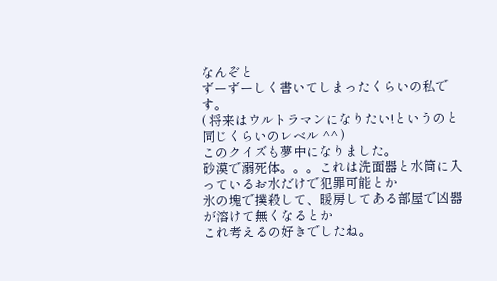なんぞと
ずーずーしく書いてしまったくらいの私です。
( 将来はウルトラマンになりたい!というのと同じくらいのレベル ^^ )
このクイズも夢中になりました。
砂漠で溺死体。。。これは洗面器と水筒に入っているお水だけで犯罪可能とか
氷の塊で撲殺して、暖房してある部屋で凶器が溶けて無くなるとか
これ考えるの好きでしたね。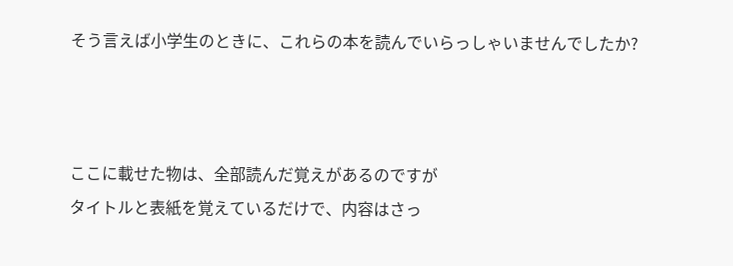そう言えば小学生のときに、これらの本を読んでいらっしゃいませんでしたか?



ここに載せた物は、全部読んだ覚えがあるのですが
タイトルと表紙を覚えているだけで、内容はさっ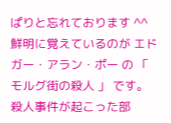ぱりと忘れております ^^
鮮明に覚えているのが エドガー・アラン・ポー の 「 モルグ街の殺人 」 です。
殺人事件が起こった部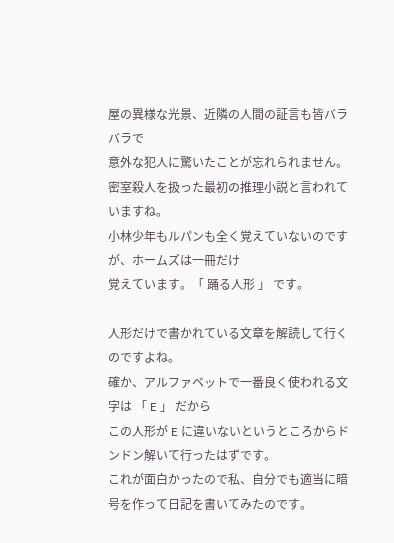屋の異様な光景、近隣の人間の証言も皆バラバラで
意外な犯人に驚いたことが忘れられません。
密室殺人を扱った最初の推理小説と言われていますね。
小林少年もルパンも全く覚えていないのですが、ホームズは一冊だけ
覚えています。「 踊る人形 」 です。

人形だけで書かれている文章を解読して行くのですよね。
確か、アルファベットで一番良く使われる文字は 「 E 」 だから
この人形が E に違いないというところからドンドン解いて行ったはずです。
これが面白かったので私、自分でも適当に暗号を作って日記を書いてみたのです。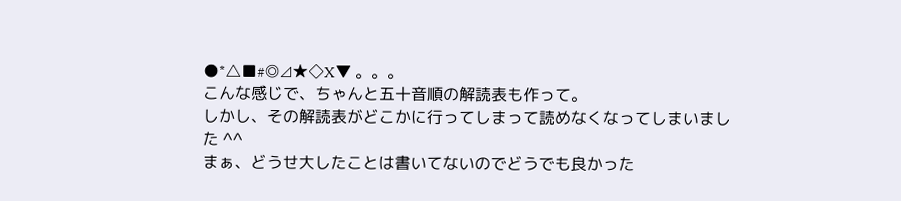●*△■#◎⊿★◇X▼ 。。。
こんな感じで、ちゃんと五十音順の解読表も作って。
しかし、その解読表がどこかに行ってしまって読めなくなってしまいました ^^
まぁ、どうせ大したことは書いてないのでどうでも良かった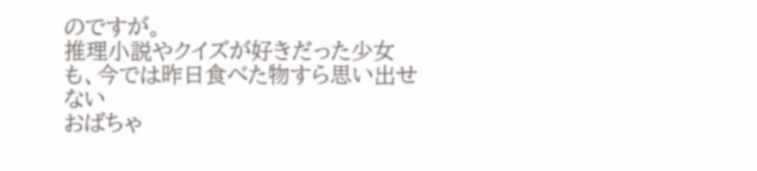のですが。
推理小説やクイズが好きだった少女も、今では昨日食べた物すら思い出せない
おばちゃ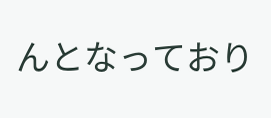んとなっており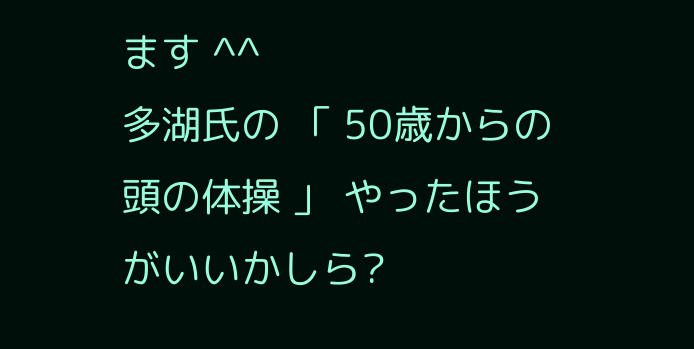ます ^^
多湖氏の 「 50歳からの頭の体操 」 やったほうがいいかしら?